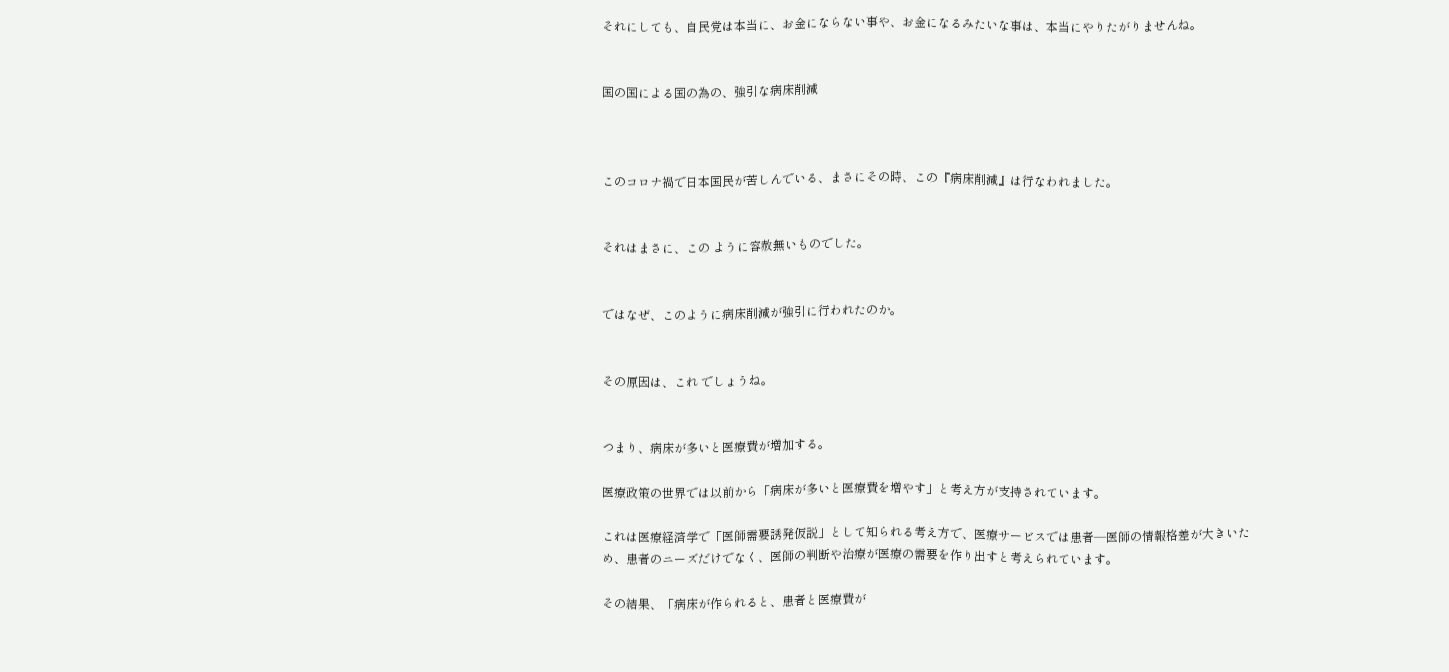それにしても、自民党は本当に、お金にならない事や、お金になるみたいな事は、本当にやりたがりませんね。


国の国による国の為の、強引な病床削減



このコロナ禍で日本国民が苦しんでいる、まさにその時、この『病床削減』は行なわれました。


それはまさに、この ように容赦無いものでした。


ではなぜ、このように病床削減が強引に行われたのか。


その原因は、これ でしょうね。


つまり、病床が多いと医療費が増加する。

医療政策の世界では以前から「病床が多いと医療費を増やす」と考え方が支持されています。

これは医療経済学で「医師需要誘発仮説」として知られる考え方で、医療サービスでは患者―医師の情報格差が大きいため、患者のニーズだけでなく、医師の判断や治療が医療の需要を作り出すと考えられています。

その結果、「病床が作られると、患者と医療費が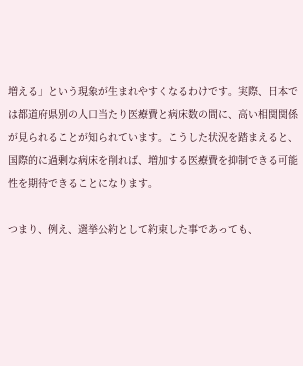増える」という現象が生まれやすくなるわけです。実際、日本では都道府県別の人口当たり医療費と病床数の間に、高い相関関係が見られることが知られています。こうした状況を踏まえると、国際的に過剰な病床を削れば、増加する医療費を抑制できる可能性を期待できることになります。

つまり、例え、選挙公約として約束した事であっても、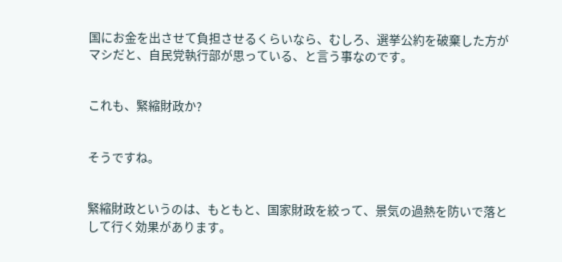国にお金を出させて負担させるくらいなら、むしろ、選挙公約を破棄した方がマシだと、自民党執行部が思っている、と言う事なのです。


これも、緊縮財政か?


そうですね。


緊縮財政というのは、もともと、国家財政を絞って、景気の過熱を防いで落として行く効果があります。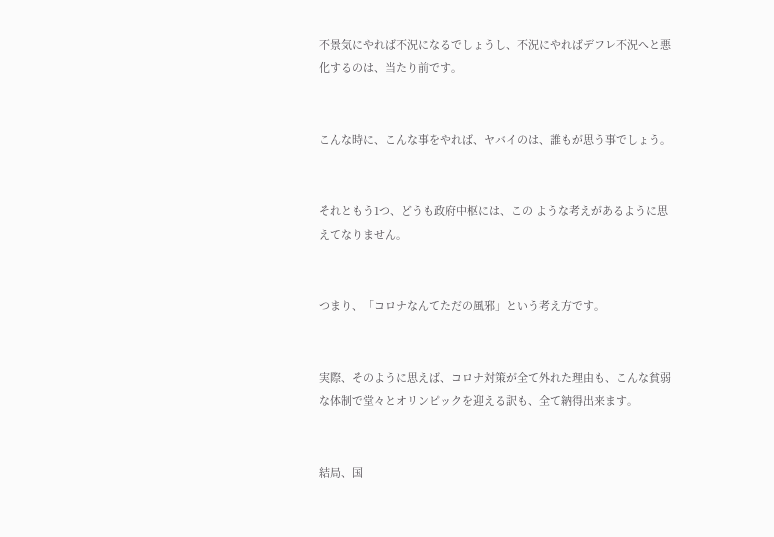不景気にやれば不況になるでしょうし、不況にやればデフレ不況へと悪化するのは、当たり前です。


こんな時に、こんな事をやれば、ヤバイのは、誰もが思う事でしょう。


それともう1つ、どうも政府中枢には、この ような考えがあるように思えてなりません。


つまり、「コロナなんてただの風邪」という考え方です。


実際、そのように思えば、コロナ対策が全て外れた理由も、こんな貧弱な体制で堂々とオリンピックを迎える訳も、全て納得出来ます。


結局、国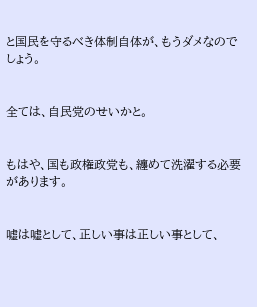と国民を守るべき体制自体が、もうダメなのでしょう。


全ては、自民党のせいかと。


もはや、国も政権政党も、纏めて洗濯する必要があります。


嘘は嘘として、正しい事は正しい事として、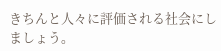きちんと人々に評価される社会にしましょう。